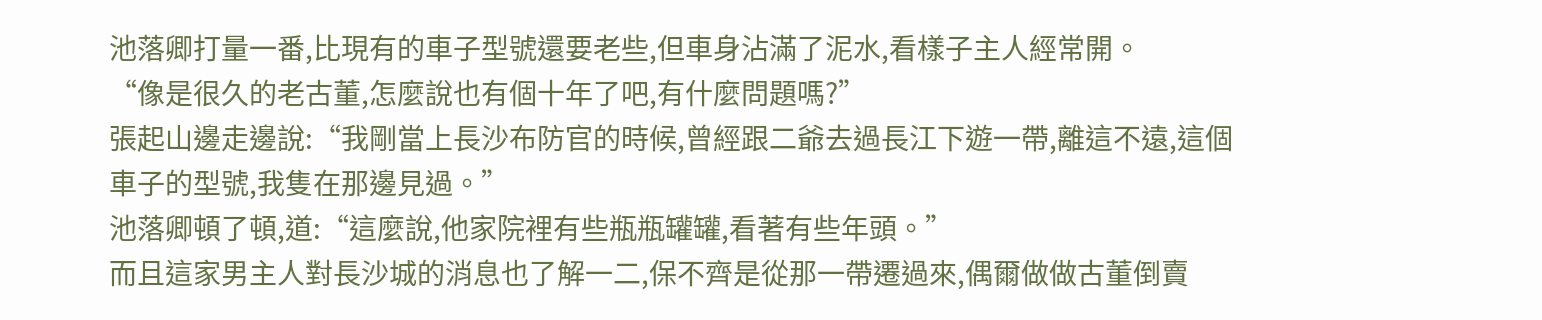池落卿打量一番,比現有的車子型號還要老些,但車身沾滿了泥水,看樣子主人經常開。
“像是很久的老古董,怎麼說也有個十年了吧,有什麼問題嗎?”
張起山邊走邊說:“我剛當上長沙布防官的時候,曾經跟二爺去過長江下遊一帶,離這不遠,這個車子的型號,我隻在那邊見過。”
池落卿頓了頓,道:“這麼說,他家院裡有些瓶瓶罐罐,看著有些年頭。”
而且這家男主人對長沙城的消息也了解一二,保不齊是從那一帶遷過來,偶爾做做古董倒賣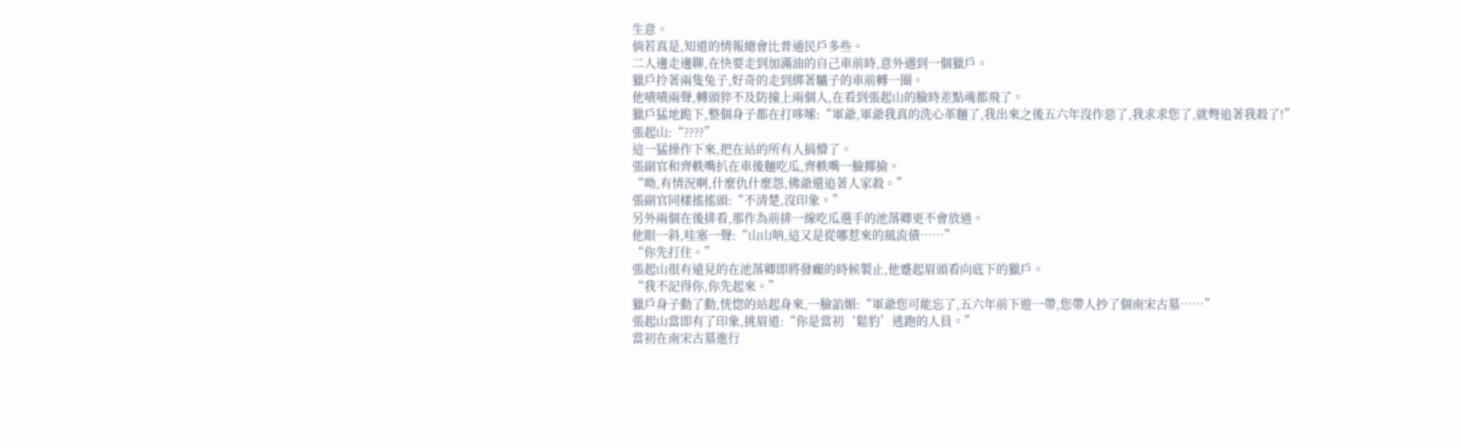生意。
倘若真是,知道的情報總會比普通民戶多些。
二人邊走邊聊,在快要走到加滿油的自己車前時,意外遇到一個獵戶。
獵戶拎著兩隻兔子,好奇的走到綁著驢子的車前轉一圈。
他嘖嘖兩聲,轉頭猝不及防撞上兩個人,在看到張起山的臉時差點魂都飛了。
獵戶猛地跪下,整個身子都在打哆嗦:“軍爺,軍爺我真的洗心革麵了,我出來之後五六年沒作惡了,我求求您了,就彆追著我殺了!”
張起山:“????”
這一猛操作下來,把在站的所有人搞懵了。
張副官和齊軼嘴扒在車後麵吃瓜,齊軼嘴一臉揶揄。
“呦,有情況啊,什麼仇什麼怨,佛爺還追著人家殺。”
張副官同樣搖搖頭:“不清楚,沒印象。”
另外兩個在後排看,那作為前排一線吃瓜選手的池落卿更不會放過。
他眼一斜,哇塞一聲:“山山呐,這又是從哪惹來的風流債……”
“你先打住。”
張起山很有遠見的在池落卿即將發癲的時候製止,他蹙起眉頭看向底下的獵戶。
“我不記得你,你先起來。”
獵戶身子動了動,恍惚的站起身來,一臉諂媚:“軍爺您可能忘了,五六年前下遊一帶,您帶人抄了個南宋古墓……”
張起山當即有了印象,挑眉道:“你是當初‘鬆豹’逃跑的人員。”
當初在南宋古墓進行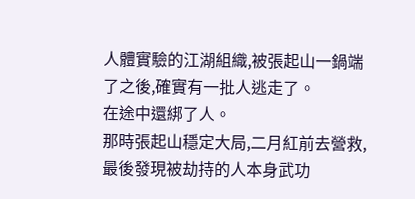人體實驗的江湖組織,被張起山一鍋端了之後,確實有一批人逃走了。
在途中還綁了人。
那時張起山穩定大局,二月紅前去營救,最後發現被劫持的人本身武功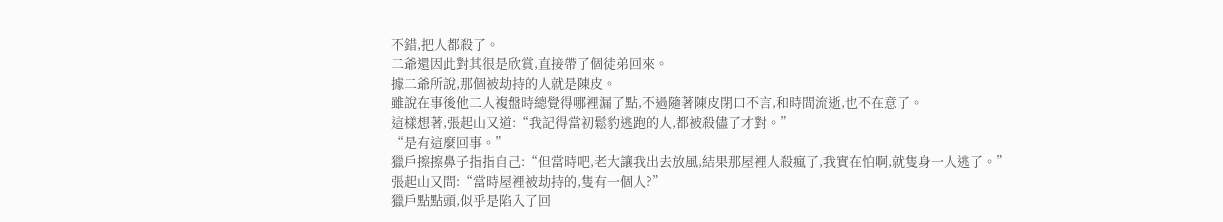不錯,把人都殺了。
二爺還因此對其很是欣賞,直接帶了個徒弟回來。
據二爺所說,那個被劫持的人就是陳皮。
雖說在事後他二人複盤時總覺得哪裡漏了點,不過隨著陳皮閉口不言,和時間流逝,也不在意了。
這樣想著,張起山又道:“我記得當初鬆豹逃跑的人,都被殺儘了才對。”
“是有這麼回事。”
獵戶擦擦鼻子指指自己:“但當時吧,老大讓我出去放風,結果那屋裡人殺瘋了,我實在怕啊,就隻身一人逃了。”
張起山又問:“當時屋裡被劫持的,隻有一個人?”
獵戶點點頭,似乎是陷入了回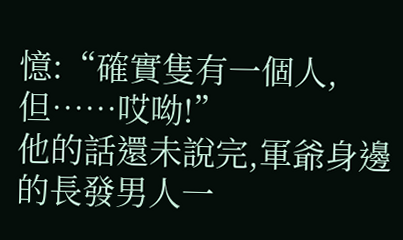憶:“確實隻有一個人,但……哎呦!”
他的話還未說完,軍爺身邊的長發男人一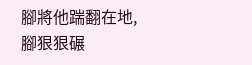腳將他踹翻在地,腳狠狠碾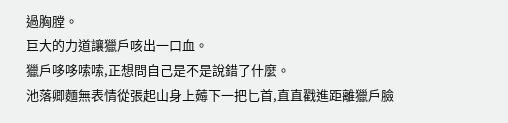過胸膛。
巨大的力道讓獵戶咳出一口血。
獵戶哆哆嗦嗦,正想問自己是不是說錯了什麼。
池落卿麵無表情從張起山身上薅下一把匕首,直直戳進距離獵戶臉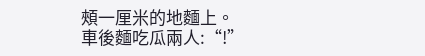頰一厘米的地麵上。
車後麵吃瓜兩人:“!”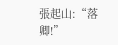張起山:“落卿!”